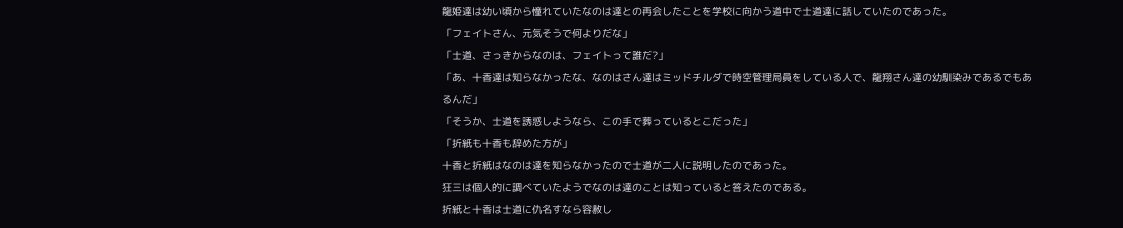龍姫達は幼い頃から憧れていたなのは達との再会したことを学校に向かう道中で士道達に話していたのであった。
「フェイトさん、元気そうで何よりだな」
「士道、さっきからなのは、フェイトって誰だ?」
「あ、十香達は知らなかったな、なのはさん達はミッドチルダで時空管理局員をしている人で、龍翔さん達の幼馴染みであるでもあるんだ」
「そうか、士道を誘惑しようなら、この手で葬っているとこだった」
「折紙も十香も辞めた方が」
十香と折紙はなのは達を知らなかったので士道が二人に説明したのであった。
狂三は個人的に調べていたようでなのは達のことは知っていると答えたのである。
折紙と十香は士道に仇名すなら容赦し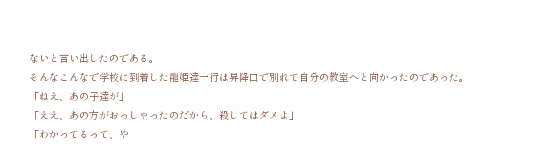ないと言い出したのである。
そんなこんなで学校に到着した龍姫達一行は昇降口で別れて自分の教室へと向かったのであった。
「ねえ、あの子達が」
「ええ、あの方がおっしゃったのだから、殺してはダメよ」
「わかってるって、や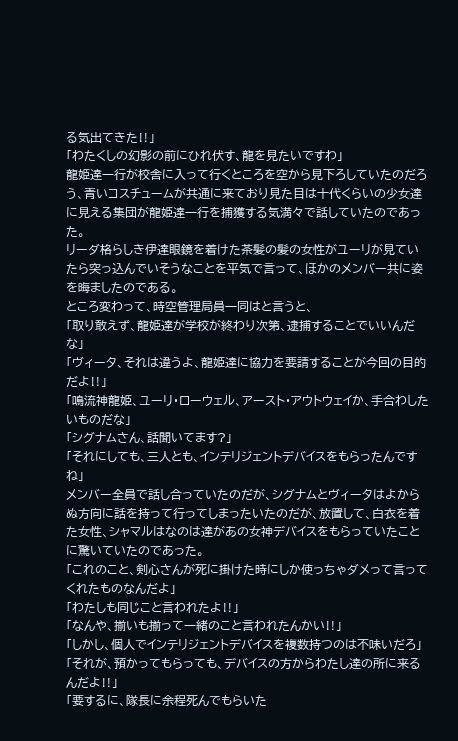る気出てきた‼」
「わたくしの幻影の前にひれ伏す、龍を見たいですわ」
龍姫達一行が校舎に入って行くところを空から見下ろしていたのだろう、青いコスチュームが共通に来ており見た目は十代くらいの少女達に見える集団が龍姫達一行を捕獲する気満々で話していたのであった。
リーダ格らしき伊達眼鏡を着けた茶髪の髪の女性がユーリが見ていたら突っ込んでいそうなことを平気で言って、ほかのメンバー共に姿を晦ましたのである。
ところ変わって、時空管理局員一同はと言うと、
「取り敢えず、龍姫達が学校が終わり次第、逮捕することでいいんだな」
「ヴィータ、それは違うよ、龍姫達に協力を要請することが今回の目的だよ‼」
「鳴流神龍姫、ユーリ・ローウェル、アースト・アウトウェイか、手合わしたいものだな」
「シグナムさん、話聞いてます?」
「それにしても、三人とも、インテリジェントデバイスをもらったんですね」
メンバー全員で話し合っていたのだが、シグナムとヴィータはよからぬ方向に話を持って行ってしまったいたのだが、放置して、白衣を着た女性、シャマルはなのは達があの女神デバイスをもらっていたことに驚いていたのであった。
「これのこと、剣心さんが死に掛けた時にしか使っちゃダメって言ってくれたものなんだよ」
「わたしも同じこと言われたよ‼」
「なんや、揃いも揃って一緒のこと言われたんかい‼」
「しかし、個人でインテリジェントデバイスを複数持つのは不味いだろ」
「それが、預かってもらっても、デバイスの方からわたし達の所に来るんだよ‼」
「要するに、隊長に余程死んでもらいた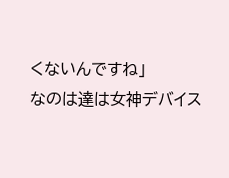くないんですね」
なのは達は女神デバイス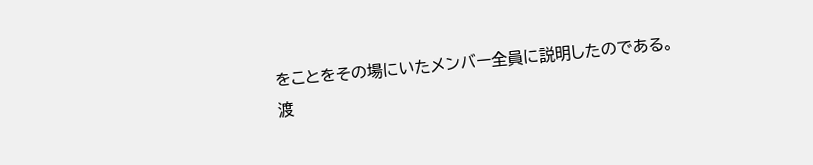をことをその場にいたメンバー全員に説明したのである。
渡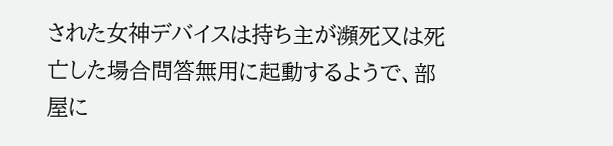された女神デバイスは持ち主が瀕死又は死亡した場合問答無用に起動するようで、部屋に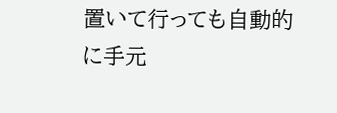置いて行っても自動的に手元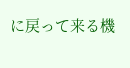に戻って来る機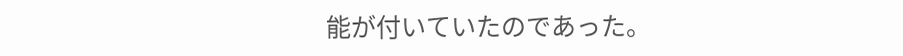能が付いていたのであった。